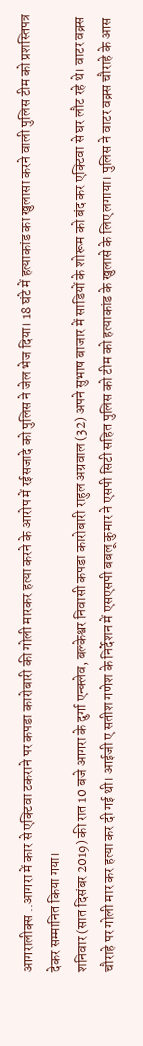आगरालीक्स ..आगरा में कार से एक्टिवा टकराने पर कपडा कारोबारी की गोली मारकर हत्या करने के आरोप में रईसजादे को पुलिस ने जेल भेज दिया। 18 घंटे में हत्याकांड का खुलासा करने वाली पुलिस टीम को प्रशस्तिपत्र देकर सम्मानित किया गया।
शनिवार (सात दिसंबर 2019) की रात 10 बजे आगरा के दुर्गा एन्क्लेव, बल्केश्वर निवासी कपडा कारोबारी राहुल अग्रवाल (32) अपने सुभाष बाजार में साडियों के शोरूम को बंद कर एक्टिवा से घर लौट रहे थे। वाटर वक्र्स चौराहे पर गोली मार कर हत्या कर दी गई थी। आईजी ए सतीश गणेश के निर्देशन में एसएसपी बबलू कुमार ने एसपी सिटी सहित पुलिस को टीम को हत्याकांड के खुलासे के लिए लगाया। पुलिस ने वाटर वक्र्स चौराहे के आस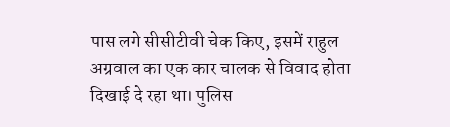पास लगे सीसीटीवी चेक किए, इसमें राहुल अग्रवाल का एक कार चालक से विवाद होता दिखाई दे रहा था। पुलिस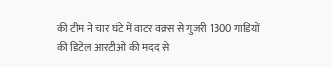की टीम ने चार घंटे में वाटर वक्र्स से गुजरी 1300 गाडियों की डिटेल आरटीओ की मदद से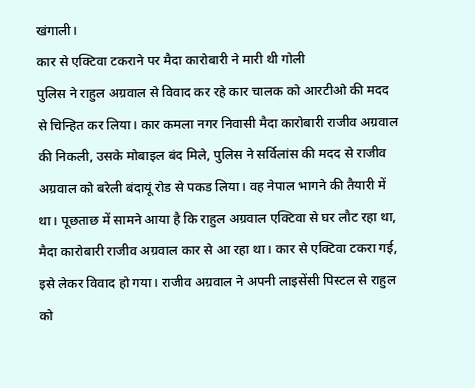खंगाली।
कार से एक्टिवा टकराने पर मैदा कारोबारी ने मारी थी गोली
पुलिस ने राहुल अग्रवाल से विवाद कर रहे कार चालक को आरटीओ की मदद से चिन्हित कर लिया। कार कमला नगर निवासी मैदा कारोबारी राजीव अग्रवाल की निकली, उसके मोबाइल बंद मिले, पुलिस ने सर्विलांस की मदद से राजीव अग्रवाल को बरेली बंदायूं रोड से पकड लिया। वह नेपाल भागने की तैयारी में था। पूछताछ में सामने आया है कि राहुल अग्रवाल एक्टिवा से घर लौट रहा था, मैदा कारोबारी राजीव अग्रवाल कार से आ रहा था। कार से एक्टिवा टकरा गई, इसे लेकर विवाद हो गया। राजीव अग्रवाल ने अपनी लाइसेंसी पिस्टल से राहुल को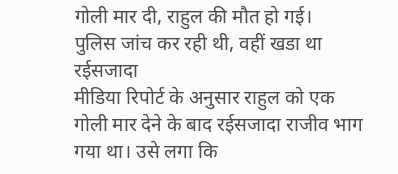गोली मार दी, राहुल की मौत हो गई।
पुलिस जांच कर रही थी, वहीं खडा था रईसजादा
मीडिया रिपोर्ट के अनुसार राहुल को एक गोली मार देने के बाद रईसजादा राजीव भाग गया था। उसे लगा कि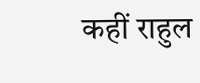कहीं राहुल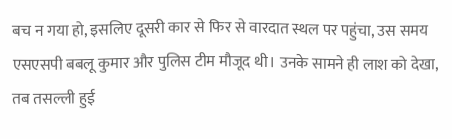बच न गया हो, इसलिए दूसरी कार से फिर से वारदात स्थल पर पहुंचा, उस समय एसएसपी बबलू कुमार और पुलिस टीम मौजूद थी। उनके सामने ही लाश को देखा, तब तसल्ली हुई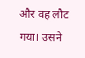और वह लौट गया। उसने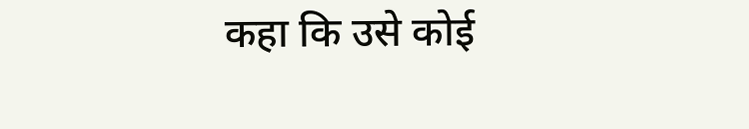कहा कि उसे कोई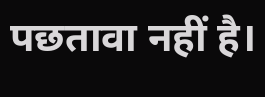पछतावा नहीं है।